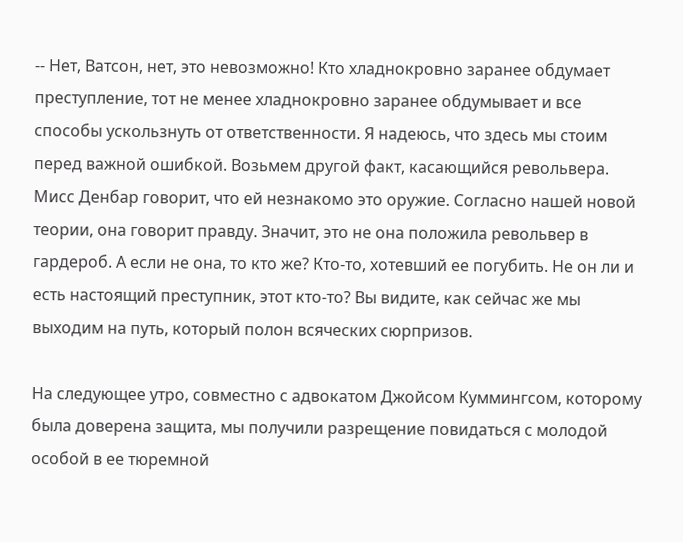-- Нет, Ватсон, нет, это невозможно! Кто хладнокровно заранее обдумает преступление, тот не менее хладнокровно заранее обдумывает и все способы ускользнуть от ответственности. Я надеюсь, что здесь мы стоим перед важной ошибкой. Возьмем другой факт, касающийся peвольвеpa. Мисс Денбар говорит, что ей незнакомо это оружие. Coгласно нашей новой теории, она говорит правду. Значит, это не она положила peвольвер в гардероб. А если не она, то кто же? Кто-то, хотевший ее погубить. Не он ли и есть настоящий преступник, этот кто-то? Вы видите, как сейчас же мы выходим на путь, который полон всяческих сюрпризов.

На следующее утро, cовместно с адвокатом Джойсом Куммингсом, которому была доверена защита, мы получили разрещение повидаться с молодой особой в ее тюремной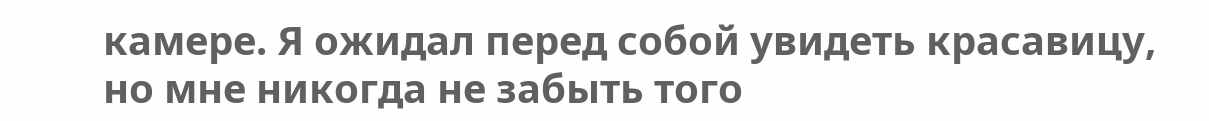камере. Я ожидал перед собой увидеть красавицу, но мне никогда не забыть того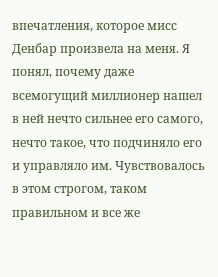впечатления, которое мисс Денбар произвела на меня. Я понял, почему даже всемогущий миллионер нашел в ней нечто сильнее его самого, нечто такое, что подчиняло его и управляло им. Чувствовалось в этом строгом, таком правильном и все же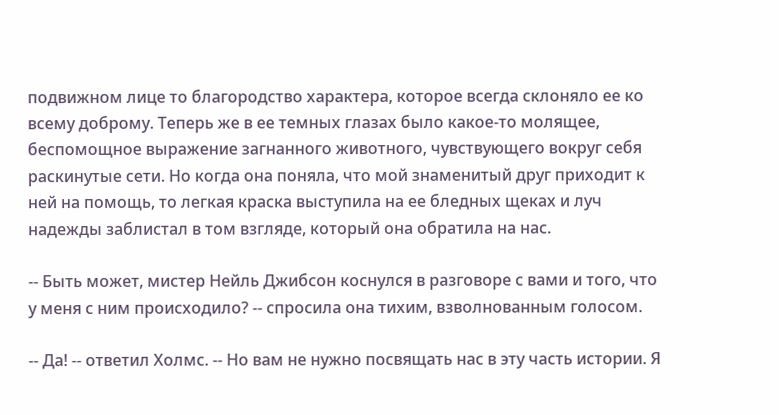подвижном лице то благородство характера, которое всегда склоняло ее ко всему доброму. Теперь же в ее темных глазах было какое-то молящее, беспомощное выражение загнанного животного, чувствующего вокруг себя раскинутые сети. Но когда она поняла, что мой знаменитый друг приходит к ней на помощь, то легкая краска выступила на ее бледных щеках и луч надежды заблистал в том взгляде, который она обратила на нас.

-- Быть может, мистер Нейль Джибсон коснулся в разговоре с вами и того, что у меня с ним происходило? -- спросила она тихим, взволнованным голосом.

-- Да! -- ответил Холмс. -- Но вам не нужно посвящать нас в эту часть истории. Я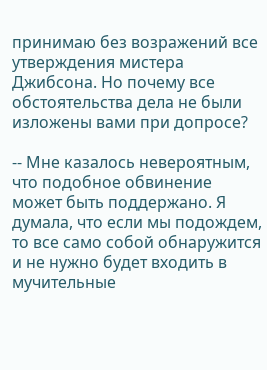принимаю без возражений все утверждения мистера Джибсона. Но почему все обстоятельства дела не были изложены вами при допросе?

-- Мне казалось невероятным, что подобное обвинение может быть поддержано. Я думала, что если мы подождем, то все само собой обнаружится и не нужно будет входить в мучительные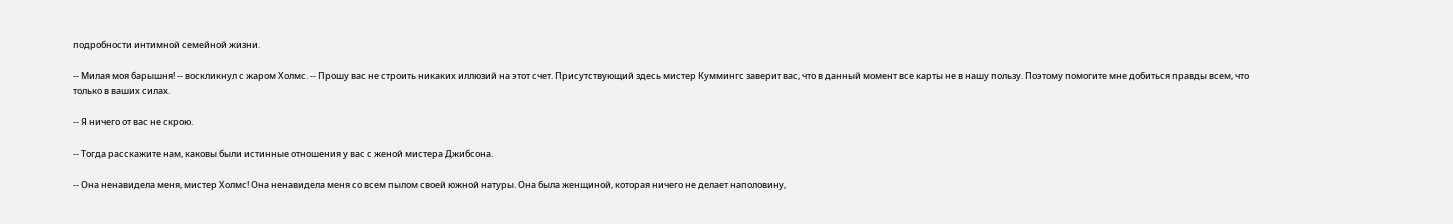подробности интимной семейной жизни.

-- Милая моя барышня! -- воскликнул с жаром Холмс. -- Прошу вас не строить никаких иллюзий на этот счет. Присутствующий здесь мистер Куммингс заверит вас, что в данный момент все карты не в нашу пользу. Поэтому помогите мне добиться правды всем, что только в ваших силах.

-- Я ничего от вас не скрою.

-- Тогда расскажите нам, каковы были истинные отношения у вас с женой мистера Джибсона.

-- Она ненавидела меня, мистер Холмс! Она ненавидела меня со всем пылом своей южной натуры. Она была женщиной, которая ничего не делает наполовину,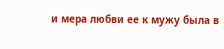и мера любви ее к мужу была в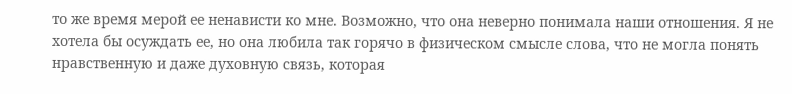то же время мерой ее ненависти ко мне. Возможно, что она неверно понимала наши отношения. Я не хотела бы осуждать ее, но она любила так горячо в физическом смысле слова, что не могла понять нравственную и даже духовную связь, которая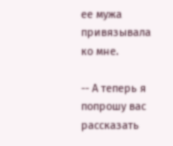ее мужа привязывала ко мне.

-- А теперь я попрошу вас рассказать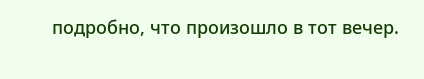подробно, что произошло в тот вечер.